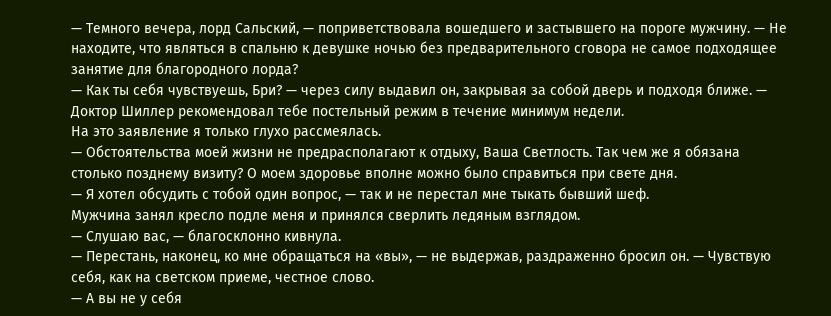— Темного вечера, лорд Сальский, — поприветствовала вошедшего и застывшего на пороге мужчину. — Не находите, что являться в спальню к девушке ночью без предварительного сговора не самое подходящее занятие для благородного лорда?
— Как ты себя чувствуешь, Бри? — через силу выдавил он, закрывая за собой дверь и подходя ближе. — Доктор Шиллер рекомендовал тебе постельный режим в течение минимум недели.
На это заявление я только глухо рассмеялась.
— Обстоятельства моей жизни не предрасполагают к отдыху, Ваша Светлость. Так чем же я обязана столько позднему визиту? О моем здоровье вполне можно было справиться при свете дня.
— Я хотел обсудить с тобой один вопрос, — так и не перестал мне тыкать бывший шеф.
Мужчина занял кресло подле меня и принялся сверлить ледяным взглядом.
— Слушаю вас, — благосклонно кивнула.
— Перестань, наконец, ко мне обращаться на «вы», — не выдержав, раздраженно бросил он. — Чувствую себя, как на светском приеме, честное слово.
— А вы не у себя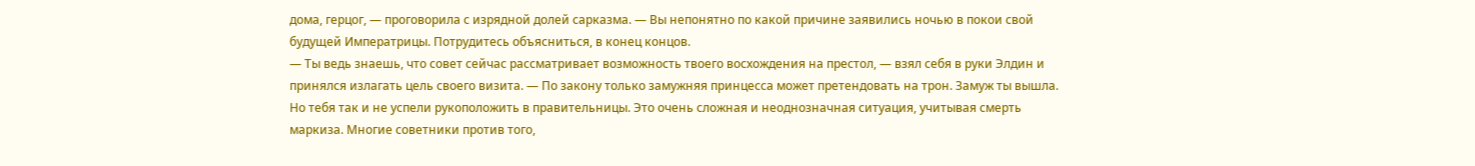дома, герцог, — проговорила с изрядной долей сарказма. — Вы непонятно по какой причине заявились ночью в покои свой будущей Императрицы. Потрудитесь объясниться, в конец концов.
— Ты ведь знаешь, что совет сейчас рассматривает возможность твоего восхождения на престол, — взял себя в руки Элдин и принялся излагать цель своего визита. — По закону только замужняя принцесса может претендовать на трон. Замуж ты вышла. Но тебя так и не успели рукоположить в правительницы. Это очень сложная и неоднозначная ситуация, учитывая смерть маркиза. Многие советники против того,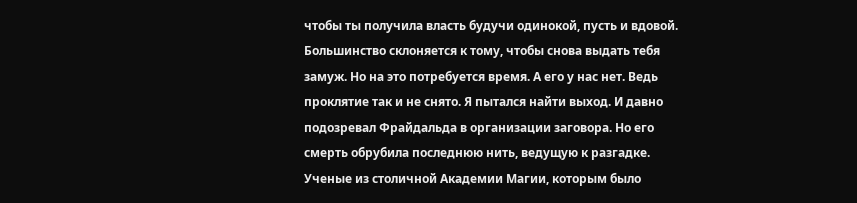чтобы ты получила власть будучи одинокой, пусть и вдовой. Большинство склоняется к тому, чтобы снова выдать тебя замуж. Но на это потребуется время. А его у нас нет. Ведь проклятие так и не снято. Я пытался найти выход. И давно подозревал Фрайдальда в организации заговора. Но его смерть обрубила последнюю нить, ведущую к разгадке. Ученые из столичной Академии Магии, которым было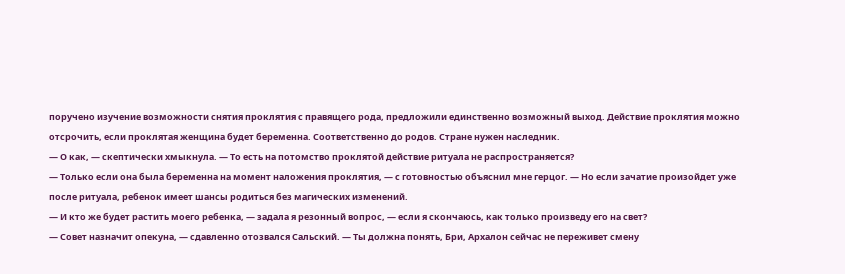поручено изучение возможности снятия проклятия с правящего рода, предложили единственно возможный выход. Действие проклятия можно отсрочить, если проклятая женщина будет беременна. Соответственно до родов. Стране нужен наследник.
— О как, — скептически хмыкнула. — То есть на потомство проклятой действие ритуала не распространяется?
— Только если она была беременна на момент наложения проклятия, — с готовностью объяснил мне герцог. — Но если зачатие произойдет уже после ритуала, ребенок имеет шансы родиться без магических изменений.
— И кто же будет растить моего ребенка, — задала я резонный вопрос, — если я скончаюсь, как только произведу его на свет?
— Совет назначит опекуна, — сдавленно отозвался Сальский. — Ты должна понять, Бри, Архалон сейчас не переживет смену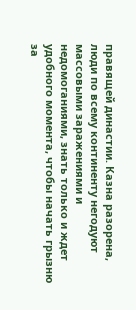правящей династии. Казна разорена, люди по всему континенту негодуют массовыми заражениями и недомоганиями, знать только и ждет удобного момента, чтобы начать грызню за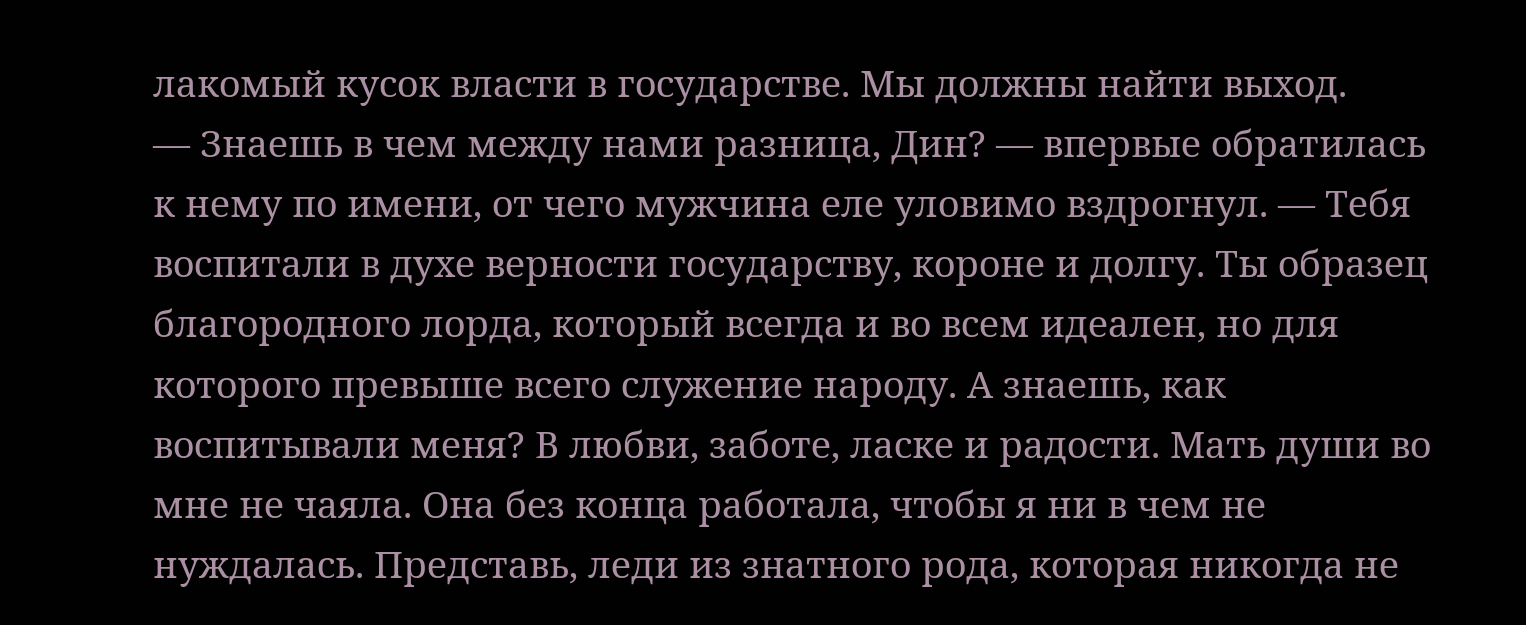лакомый кусок власти в государстве. Мы должны найти выход.
— Знаешь в чем между нами разница, Дин? — впервые обратилась к нему по имени, от чего мужчина еле уловимо вздрогнул. — Тебя воспитали в духе верности государству, короне и долгу. Ты образец благородного лорда, который всегда и во всем идеален, но для которого превыше всего служение народу. А знаешь, как воспитывали меня? В любви, заботе, ласке и радости. Мать души во мне не чаяла. Она без конца работала, чтобы я ни в чем не нуждалась. Представь, леди из знатного рода, которая никогда не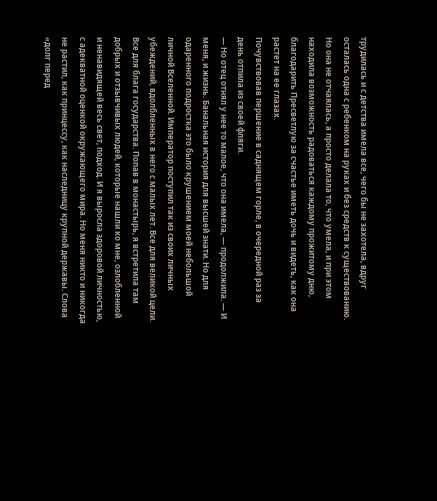трудилась и с детства имела все, чего бы не захотела, вдруг осталась одна с ребенком на руках и без средств к существованию. Но она не отчаялась, а просто делала то, что умела, и при этом находила возможность радоваться каждому прожитому дню, благодарить Пресветлую за счастье иметь дочь и видеть, как она растет на ее глазах.
Почувствовав першение в саднящем горле, в очередной раз за день отпила из своей фляги.
— Но отец отнял у нее то малое, что она имела, — продолжила. — И меня, и жизнь. Банальная история для высшей знати. Но для одаренного подростка это было крушением моей небольшой личной Вселенной. Император поступил так из своих личных убеждений, вдолбленных в него с малых лет. Все для великой цели. Все для блага государства. Попав в монастырь, я встретила там добрых и отзывчивых людей, которые нашли ко мне, озлобленной и ненавидящей весь свет, подход. И я выросла здоровой личностью, с адекватной оценкой окружающего мира. Но меня никто и никогда не растил, как принцессу, как наследницу крупной державы. Слова «долг перед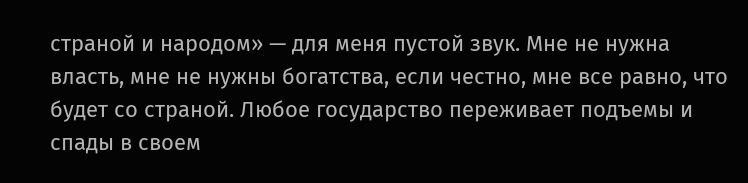страной и народом» — для меня пустой звук. Мне не нужна власть, мне не нужны богатства, если честно, мне все равно, что будет со страной. Любое государство переживает подъемы и спады в своем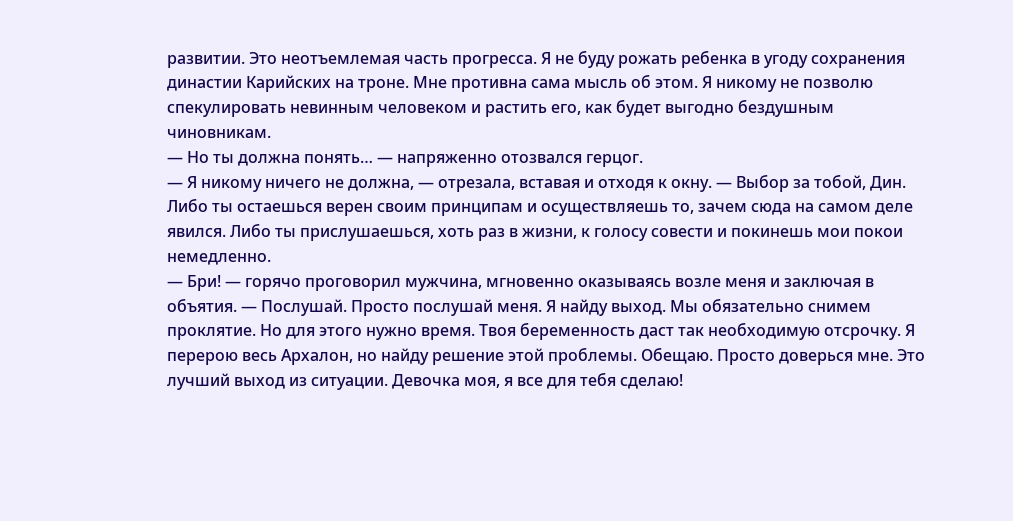развитии. Это неотъемлемая часть прогресса. Я не буду рожать ребенка в угоду сохранения династии Карийских на троне. Мне противна сама мысль об этом. Я никому не позволю спекулировать невинным человеком и растить его, как будет выгодно бездушным чиновникам.
— Но ты должна понять… — напряженно отозвался герцог.
— Я никому ничего не должна, — отрезала, вставая и отходя к окну. — Выбор за тобой, Дин. Либо ты остаешься верен своим принципам и осуществляешь то, зачем сюда на самом деле явился. Либо ты прислушаешься, хоть раз в жизни, к голосу совести и покинешь мои покои немедленно.
— Бри! — горячо проговорил мужчина, мгновенно оказываясь возле меня и заключая в объятия. — Послушай. Просто послушай меня. Я найду выход. Мы обязательно снимем проклятие. Но для этого нужно время. Твоя беременность даст так необходимую отсрочку. Я перерою весь Архалон, но найду решение этой проблемы. Обещаю. Просто доверься мне. Это лучший выход из ситуации. Девочка моя, я все для тебя сделаю!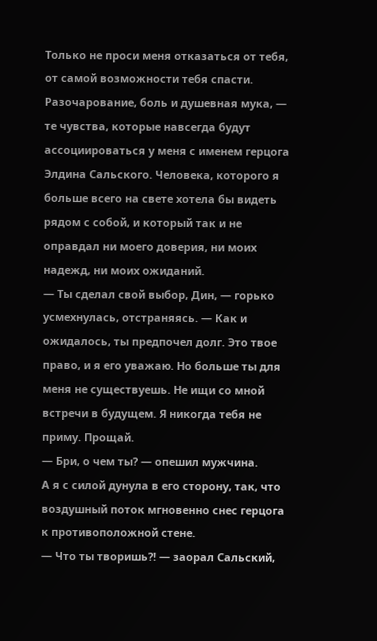Только не проси меня отказаться от тебя, от самой возможности тебя спасти.
Разочарование, боль и душевная мука, — те чувства, которые навсегда будут ассоциироваться у меня с именем герцога Элдина Сальского. Человека, которого я больше всего на свете хотела бы видеть рядом с собой, и который так и не оправдал ни моего доверия, ни моих надежд, ни моих ожиданий.
— Ты сделал свой выбор, Дин, — горько усмехнулась, отстраняясь. — Как и ожидалось, ты предпочел долг. Это твое право, и я его уважаю. Но больше ты для меня не существуешь. Не ищи со мной встречи в будущем. Я никогда тебя не приму. Прощай.
— Бри, о чем ты? — опешил мужчина.
А я с силой дунула в его сторону, так, что воздушный поток мгновенно снес герцога к противоположной стене.
— Что ты творишь?! — заорал Сальский,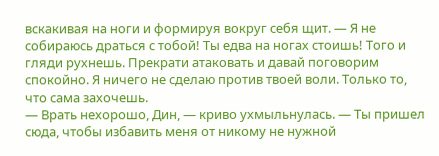вскакивая на ноги и формируя вокруг себя щит. — Я не собираюсь драться с тобой! Ты едва на ногах стоишь! Того и гляди рухнешь. Прекрати атаковать и давай поговорим спокойно. Я ничего не сделаю против твоей воли. Только то, что сама захочешь.
— Врать нехорошо, Дин, — криво ухмыльнулась. — Ты пришел сюда, чтобы избавить меня от никому не нужной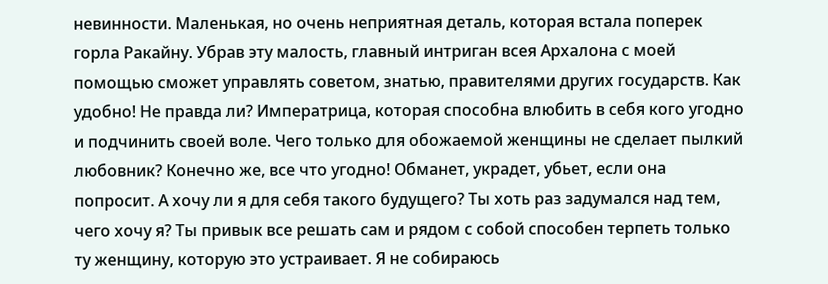невинности. Маленькая, но очень неприятная деталь, которая встала поперек горла Ракайну. Убрав эту малость, главный интриган всея Архалона с моей помощью сможет управлять советом, знатью, правителями других государств. Как удобно! Не правда ли? Императрица, которая способна влюбить в себя кого угодно и подчинить своей воле. Чего только для обожаемой женщины не сделает пылкий любовник? Конечно же, все что угодно! Обманет, украдет, убьет, если она попросит. А хочу ли я для себя такого будущего? Ты хоть раз задумался над тем, чего хочу я? Ты привык все решать сам и рядом с собой способен терпеть только ту женщину, которую это устраивает. Я не собираюсь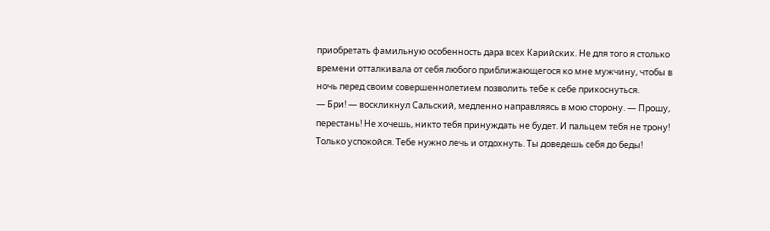приобретать фамильную особенность дара всех Карийских. Не для того я столько времени отталкивала от себя любого приближающегося ко мне мужчину, чтобы в ночь перед своим совершеннолетием позволить тебе к себе прикоснуться.
— Бри! — воскликнул Сальский, медленно направляясь в мою сторону. — Прошу, перестань! Не хочешь, никто тебя принуждать не будет. И пальцем тебя не трону! Только успокойся. Тебе нужно лечь и отдохнуть. Ты доведешь себя до беды!